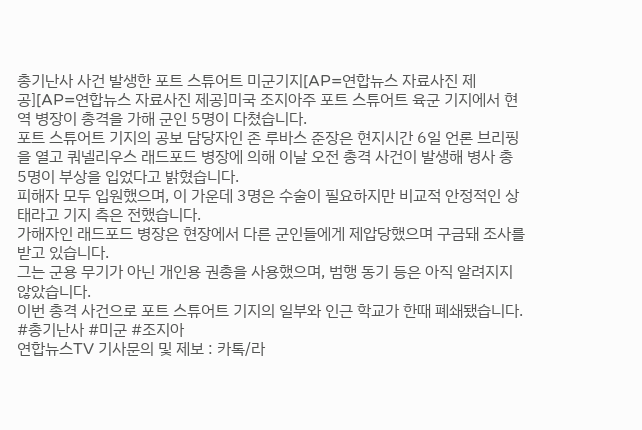총기난사 사건 발생한 포트 스튜어트 미군기지[AP=연합뉴스 자료사진 제공][AP=연합뉴스 자료사진 제공]미국 조지아주 포트 스튜어트 육군 기지에서 현역 병장이 총격을 가해 군인 5명이 다쳤습니다.
포트 스튜어트 기지의 공보 담당자인 존 루바스 준장은 현지시간 6일 언론 브리핑을 열고 쿼넬리우스 래드포드 병장에 의해 이날 오전 총격 사건이 발생해 병사 총 5명이 부상을 입었다고 밝혔습니다.
피해자 모두 입원했으며, 이 가운데 3명은 수술이 필요하지만 비교적 안정적인 상태라고 기지 측은 전했습니다.
가해자인 래드포드 병장은 현장에서 다른 군인들에게 제압당했으며 구금돼 조사를 받고 있습니다.
그는 군용 무기가 아닌 개인용 권총을 사용했으며, 범행 동기 등은 아직 알려지지 않았습니다.
이번 총격 사건으로 포트 스튜어트 기지의 일부와 인근 학교가 한때 폐쇄됐습니다.
#총기난사 #미군 #조지아
연합뉴스TV 기사문의 및 제보 : 카톡/라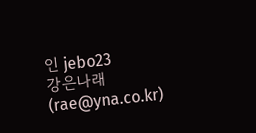인 jebo23
강은나래(rae@yna.co.kr)